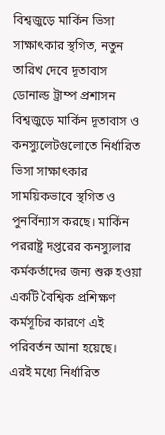বিশ্বজুড়ে মার্কিন ভিসা সাক্ষাৎকার স্থগিত, নতুন তারিখ দেবে দূতাবাস
ডোনাল্ড ট্রাম্প প্রশাসন বিশ্বজুড়ে মার্কিন দূতাবাস ও কনস্যুলেটগুলোতে নির্ধারিত ভিসা সাক্ষাৎকার সাময়িকভাবে স্থগিত ও পুনর্বিন্যাস করছে। মার্কিন পররাষ্ট্র দপ্তরের কনস্যুলার কর্মকর্তাদের জন্য শুরু হওয়া একটি বৈশ্বিক প্রশিক্ষণ কর্মসূচির কারণে এই পরিবর্তন আনা হয়েছে।
এরই মধ্যে নির্ধারিত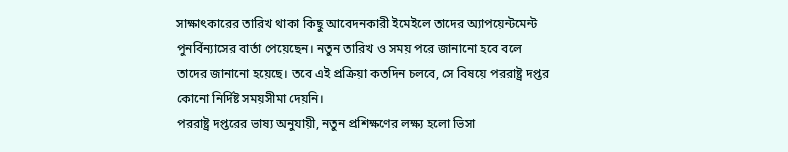সাক্ষাৎকারের তারিখ থাকা কিছু আবেদনকারী ইমেইলে তাদের অ্যাপয়েন্টমেন্ট পুনর্বিন্যাসের বার্তা পেয়েছেন। নতুন তারিখ ও সময় পরে জানানো হবে বলে তাদের জানানো হয়েছে। তবে এই প্রক্রিয়া কতদিন চলবে, সে বিষয়ে পররাষ্ট্র দপ্তর কোনো নির্দিষ্ট সময়সীমা দেয়নি।
পররাষ্ট্র দপ্তরের ভাষ্য অনুযায়ী, নতুন প্রশিক্ষণের লক্ষ্য হলো ভিসা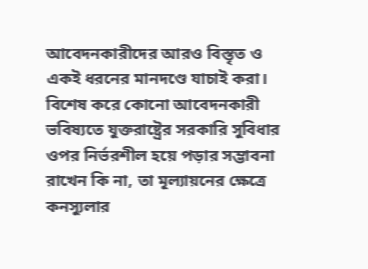আবেদনকারীদের আরও বিস্তৃত ও একই ধরনের মানদণ্ডে যাচাই করা। বিশেষ করে কোনো আবেদনকারী ভবিষ্যতে যুক্তরাষ্ট্রের সরকারি সুবিধার ওপর নির্ভরশীল হয়ে পড়ার সম্ভাবনা রাখেন কি না, তা মূল্যায়নের ক্ষেত্রে কনস্যুলার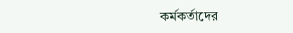কর্মকর্তাদের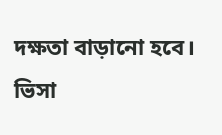দক্ষতা বাড়ানো হবে।
ভিসা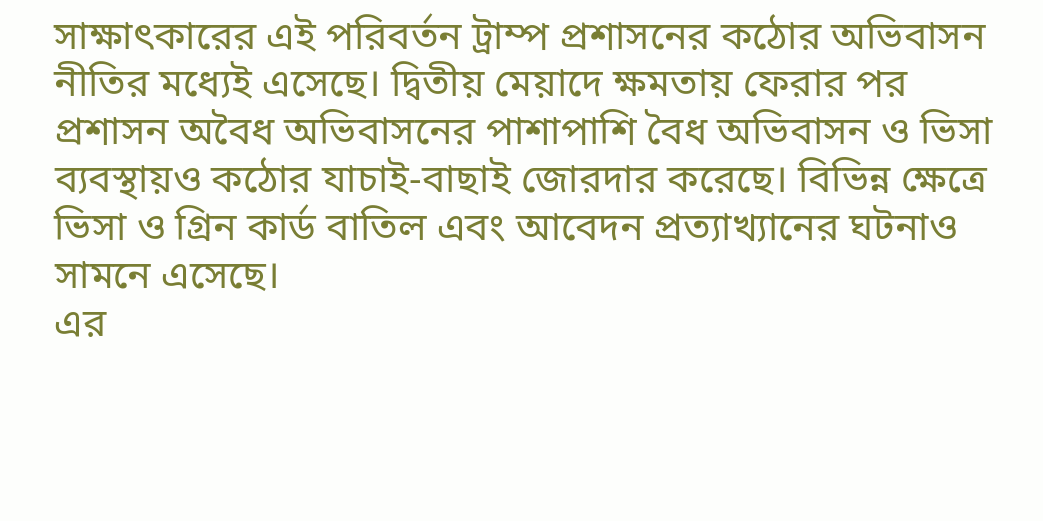সাক্ষাৎকারের এই পরিবর্তন ট্রাম্প প্রশাসনের কঠোর অভিবাসন নীতির মধ্যেই এসেছে। দ্বিতীয় মেয়াদে ক্ষমতায় ফেরার পর প্রশাসন অবৈধ অভিবাসনের পাশাপাশি বৈধ অভিবাসন ও ভিসা ব্যবস্থায়ও কঠোর যাচাই-বাছাই জোরদার করেছে। বিভিন্ন ক্ষেত্রে ভিসা ও গ্রিন কার্ড বাতিল এবং আবেদন প্রত্যাখ্যানের ঘটনাও সামনে এসেছে।
এর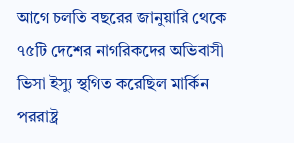আগে চলতি বছরের জানুয়ারি থেকে ৭৫টি দেশের নাগরিকদের অভিবাসী ভিসা ইস্যু স্থগিত করেছিল মার্কিন পররাষ্ট্র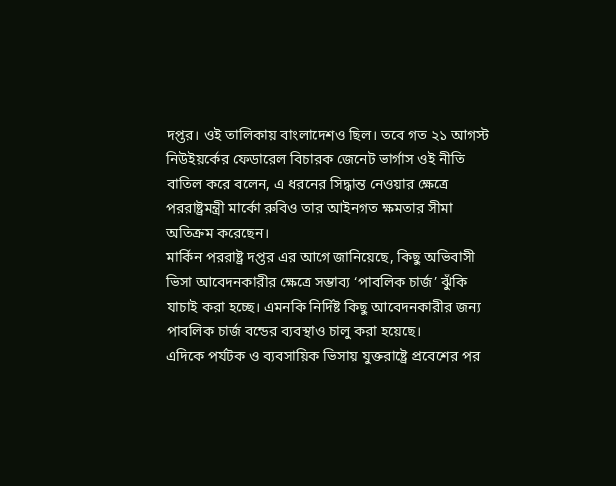দপ্তর। ওই তালিকায় বাংলাদেশও ছিল। তবে গত ২১ আগস্ট নিউইয়র্কের ফেডারেল বিচারক জেনেট ভার্গাস ওই নীতি বাতিল করে বলেন, এ ধরনের সিদ্ধান্ত নেওয়ার ক্ষেত্রে পররাষ্ট্রমন্ত্রী মার্কো রুবিও তার আইনগত ক্ষমতার সীমা অতিক্রম করেছেন।
মার্কিন পররাষ্ট্র দপ্তর এর আগে জানিয়েছে, কিছু অভিবাসী ভিসা আবেদনকারীর ক্ষেত্রে সম্ভাব্য ‘পাবলিক চার্জ’ ঝুঁকি যাচাই করা হচ্ছে। এমনকি নির্দিষ্ট কিছু আবেদনকারীর জন্য পাবলিক চার্জ বন্ডের ব্যবস্থাও চালু করা হয়েছে।
এদিকে পর্যটক ও ব্যবসায়িক ভিসায় যুক্তরাষ্ট্রে প্রবেশের পর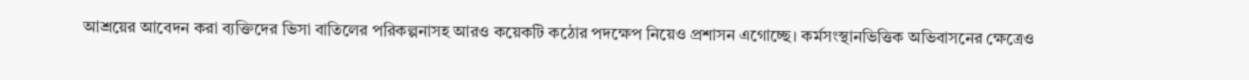আশ্রয়ের আবেদন করা ব্যক্তিদের ভিসা বাতিলের পরিকল্পনাসহ আরও কয়েকটি কঠোর পদক্ষেপ নিয়েও প্রশাসন এগোচ্ছে। কর্মসংস্থানভিত্তিক অভিবাসনের ক্ষেত্রেও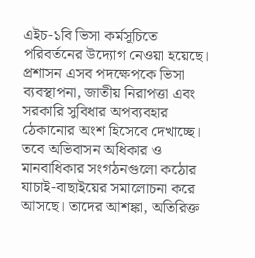এইচ-১বি ভিসা কর্মসূচিতে পরিবর্তনের উদ্যোগ নেওয়া হয়েছে।
প্রশাসন এসব পদক্ষেপকে ভিসা ব্যবস্থাপনা, জাতীয় নিরাপত্তা এবং সরকারি সুবিধার অপব্যবহার ঠেকানোর অংশ হিসেবে দেখাচ্ছে। তবে অভিবাসন অধিকার ও মানবাধিকার সংগঠনগুলো কঠোর যাচাই-বাছাইয়ের সমালোচনা করে আসছে। তাদের আশঙ্কা, অতিরিক্ত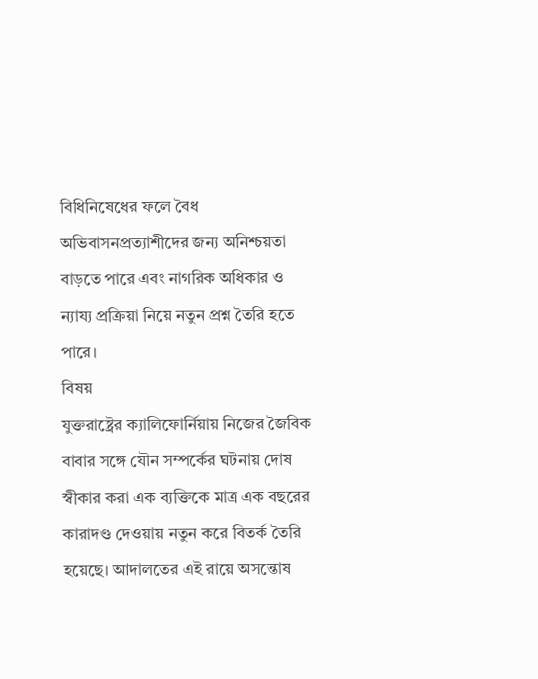বিধিনিষেধের ফলে বৈধ অভিবাসনপ্রত্যাশীদের জন্য অনিশ্চয়তা বাড়তে পারে এবং নাগরিক অধিকার ও ন্যায্য প্রক্রিয়া নিয়ে নতুন প্রশ্ন তৈরি হতে পারে।
বিষয়
যুক্তরাষ্ট্রের ক্যালিফোর্নিয়ায় নিজের জৈবিক বাবার সঙ্গে যৌন সম্পর্কের ঘটনায় দোষ স্বীকার করা এক ব্যক্তিকে মাত্র এক বছরের কারাদণ্ড দেওয়ায় নতুন করে বিতর্ক তৈরি হয়েছে। আদালতের এই রায়ে অসন্তোষ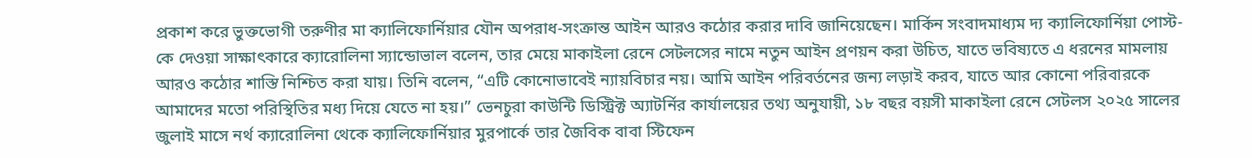প্রকাশ করে ভুক্তভোগী তরুণীর মা ক্যালিফোর্নিয়ার যৌন অপরাধ-সংক্রান্ত আইন আরও কঠোর করার দাবি জানিয়েছেন। মার্কিন সংবাদমাধ্যম দ্য ক্যালিফোর্নিয়া পোস্ট-কে দেওয়া সাক্ষাৎকারে ক্যারোলিনা স্যান্ডোভাল বলেন, তার মেয়ে মাকাইলা রেনে সেটলসের নামে নতুন আইন প্রণয়ন করা উচিত, যাতে ভবিষ্যতে এ ধরনের মামলায় আরও কঠোর শাস্তি নিশ্চিত করা যায়। তিনি বলেন, “এটি কোনোভাবেই ন্যায়বিচার নয়। আমি আইন পরিবর্তনের জন্য লড়াই করব, যাতে আর কোনো পরিবারকে আমাদের মতো পরিস্থিতির মধ্য দিয়ে যেতে না হয়।” ভেনচুরা কাউন্টি ডিস্ট্রিক্ট অ্যাটর্নির কার্যালয়ের তথ্য অনুযায়ী, ১৮ বছর বয়সী মাকাইলা রেনে সেটলস ২০২৫ সালের জুলাই মাসে নর্থ ক্যারোলিনা থেকে ক্যালিফোর্নিয়ার মুরপার্কে তার জৈবিক বাবা স্টিফেন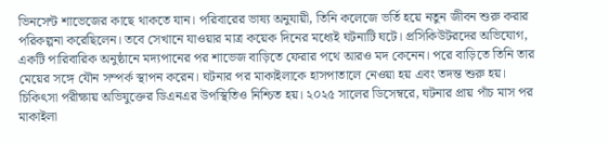ভিনসেন্ট শাভেজের কাছে থাকতে যান। পরিবারের ভাষ্য অনুযায়ী, তিনি কলেজে ভর্তি হয়ে নতুন জীবন শুরু করার পরিকল্পনা করেছিলেন। তবে সেখানে যাওয়ার মাত্র কয়েক দিনের মধ্যেই ঘটনাটি ঘটে। প্রসিকিউটরদের অভিযোগ, একটি পারিবারিক অনুষ্ঠানে মদ্যপানের পর শাভেজ বাড়িতে ফেরার পথে আরও মদ কেনেন। পরে বাড়িতে তিনি তার মেয়ের সঙ্গে যৌন সম্পর্ক স্থাপন করেন। ঘটনার পর মাকাইলাকে হাসপাতালে নেওয়া হয় এবং তদন্ত শুরু হয়। চিকিৎসা পরীক্ষায় অভিযুক্তের ডিএনএর উপস্থিতিও নিশ্চিত হয়। ২০২৫ সালের ডিসেম্বরে, ঘটনার প্রায় পাঁচ মাস পর মাকাইলা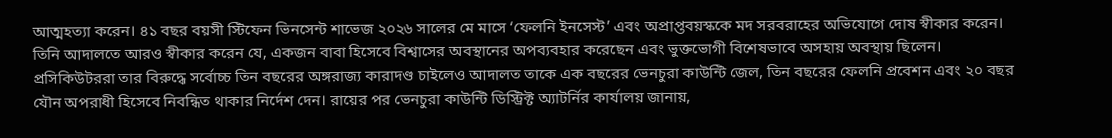আত্মহত্যা করেন। ৪১ বছর বয়সী স্টিফেন ভিনসেন্ট শাভেজ ২০২৬ সালের মে মাসে ‘ফেলনি ইনসেস্ট’ এবং অপ্রাপ্তবয়স্ককে মদ সরবরাহের অভিযোগে দোষ স্বীকার করেন। তিনি আদালতে আরও স্বীকার করেন যে, একজন বাবা হিসেবে বিশ্বাসের অবস্থানের অপব্যবহার করেছেন এবং ভুক্তভোগী বিশেষভাবে অসহায় অবস্থায় ছিলেন। প্রসিকিউটররা তার বিরুদ্ধে সর্বোচ্চ তিন বছরের অঙ্গরাজ্য কারাদণ্ড চাইলেও আদালত তাকে এক বছরের ভেনচুরা কাউন্টি জেল, তিন বছরের ফেলনি প্রবেশন এবং ২০ বছর যৌন অপরাধী হিসেবে নিবন্ধিত থাকার নির্দেশ দেন। রায়ের পর ভেনচুরা কাউন্টি ডিস্ট্রিক্ট অ্যাটর্নির কার্যালয় জানায়,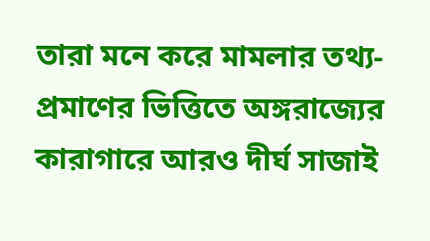তারা মনে করে মামলার তথ্য-প্রমাণের ভিত্তিতে অঙ্গরাজ্যের কারাগারে আরও দীর্ঘ সাজাই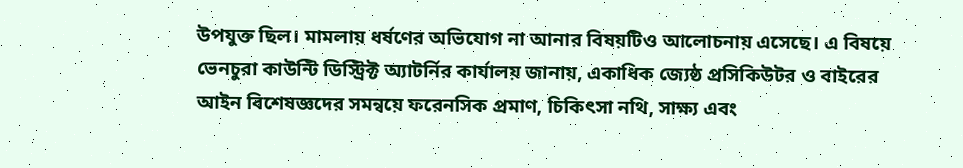উপযুক্ত ছিল। মামলায় ধর্ষণের অভিযোগ না আনার বিষয়টিও আলোচনায় এসেছে। এ বিষয়ে ভেনচুরা কাউন্টি ডিস্ট্রিক্ট অ্যাটর্নির কার্যালয় জানায়, একাধিক জ্যেষ্ঠ প্রসিকিউটর ও বাইরের আইন বিশেষজ্ঞদের সমন্বয়ে ফরেনসিক প্রমাণ, চিকিৎসা নথি, সাক্ষ্য এবং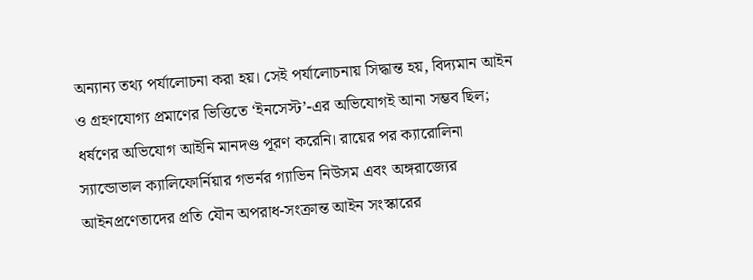অন্যান্য তথ্য পর্যালোচনা করা হয়। সেই পর্যালোচনায় সিদ্ধান্ত হয়, বিদ্যমান আইন ও গ্রহণযোগ্য প্রমাণের ভিত্তিতে ‘ইনসেস্ট’-এর অভিযোগই আনা সম্ভব ছিল; ধর্ষণের অভিযোগ আইনি মানদণ্ড পূরণ করেনি। রায়ের পর ক্যারোলিনা স্যান্ডোভাল ক্যালিফোর্নিয়ার গভর্নর গ্যাভিন নিউসম এবং অঙ্গরাজ্যের আইনপ্রণেতাদের প্রতি যৌন অপরাধ-সংক্রান্ত আইন সংস্কারের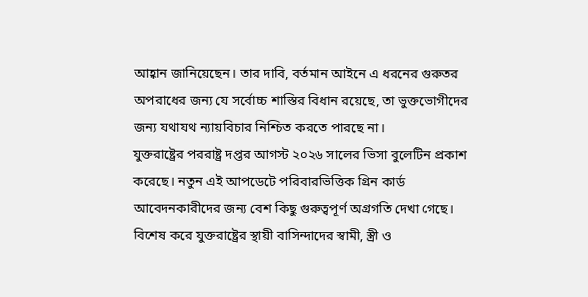আহ্বান জানিয়েছেন। তার দাবি, বর্তমান আইনে এ ধরনের গুরুতর অপরাধের জন্য যে সর্বোচ্চ শাস্তির বিধান রয়েছে, তা ভুক্তভোগীদের জন্য যথাযথ ন্যায়বিচার নিশ্চিত করতে পারছে না।
যুক্তরাষ্ট্রের পররাষ্ট্র দপ্তর আগস্ট ২০২৬ সালের ভিসা বুলেটিন প্রকাশ করেছে। নতুন এই আপডেটে পরিবারভিত্তিক গ্রিন কার্ড আবেদনকারীদের জন্য বেশ কিছু গুরুত্বপূর্ণ অগ্রগতি দেখা গেছে। বিশেষ করে যুক্তরাষ্ট্রের স্থায়ী বাসিন্দাদের স্বামী, স্ত্রী ও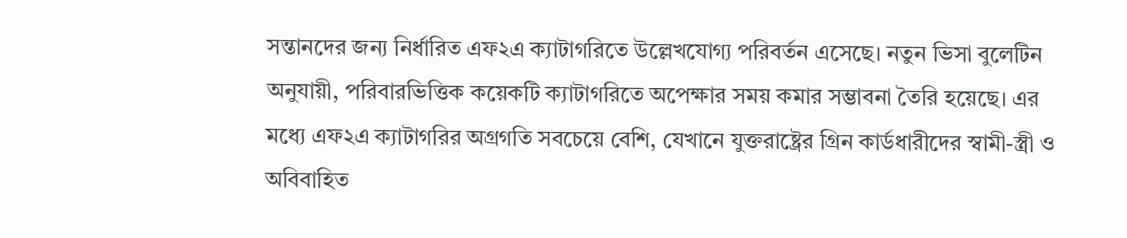সন্তানদের জন্য নির্ধারিত এফ২এ ক্যাটাগরিতে উল্লেখযোগ্য পরিবর্তন এসেছে। নতুন ভিসা বুলেটিন অনুযায়ী, পরিবারভিত্তিক কয়েকটি ক্যাটাগরিতে অপেক্ষার সময় কমার সম্ভাবনা তৈরি হয়েছে। এর মধ্যে এফ২এ ক্যাটাগরির অগ্রগতি সবচেয়ে বেশি, যেখানে যুক্তরাষ্ট্রের গ্রিন কার্ডধারীদের স্বামী-স্ত্রী ও অবিবাহিত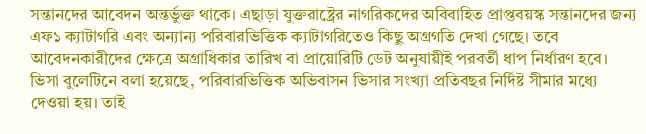সন্তানদের আবেদন অন্তর্ভুক্ত থাকে। এছাড়া যুক্তরাষ্ট্রের নাগরিকদের অবিবাহিত প্রাপ্তবয়স্ক সন্তানদের জন্য এফ১ ক্যাটাগরি এবং অন্যান্য পরিবারভিত্তিক ক্যাটাগরিতেও কিছু অগ্রগতি দেখা গেছে। তবে আবেদনকারীদের ক্ষেত্রে অগ্রাধিকার তারিখ বা প্রায়োরিটি ডেট অনুযায়ীই পরবর্তী ধাপ নির্ধারণ হবে। ভিসা বুলেটিনে বলা হয়েছে, পরিবারভিত্তিক অভিবাসন ভিসার সংখ্যা প্রতিবছর নির্দিষ্ট সীমার মধ্যে দেওয়া হয়। তাই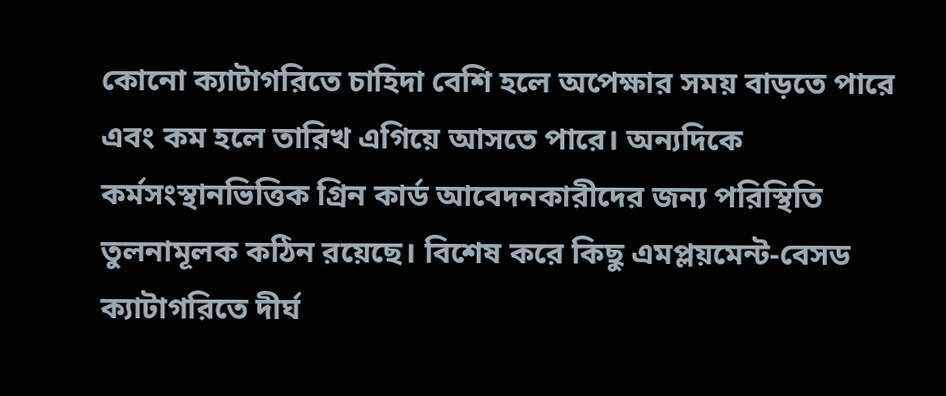কোনো ক্যাটাগরিতে চাহিদা বেশি হলে অপেক্ষার সময় বাড়তে পারে এবং কম হলে তারিখ এগিয়ে আসতে পারে। অন্যদিকে কর্মসংস্থানভিত্তিক গ্রিন কার্ড আবেদনকারীদের জন্য পরিস্থিতি তুলনামূলক কঠিন রয়েছে। বিশেষ করে কিছু এমপ্লয়মেন্ট-বেসড ক্যাটাগরিতে দীর্ঘ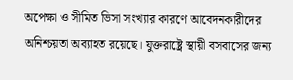অপেক্ষা ও সীমিত ভিসা সংখ্যার কারণে আবেদনকারীদের অনিশ্চয়তা অব্যাহত রয়েছে। যুক্তরাষ্ট্রে স্থায়ী বসবাসের জন্য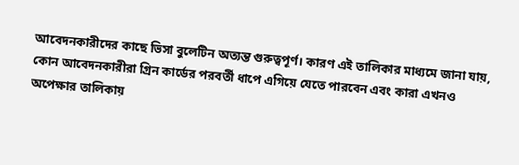আবেদনকারীদের কাছে ভিসা বুলেটিন অত্যন্ত গুরুত্বপূর্ণ। কারণ এই তালিকার মাধ্যমে জানা যায়, কোন আবেদনকারীরা গ্রিন কার্ডের পরবর্তী ধাপে এগিয়ে যেতে পারবেন এবং কারা এখনও অপেক্ষার তালিকায়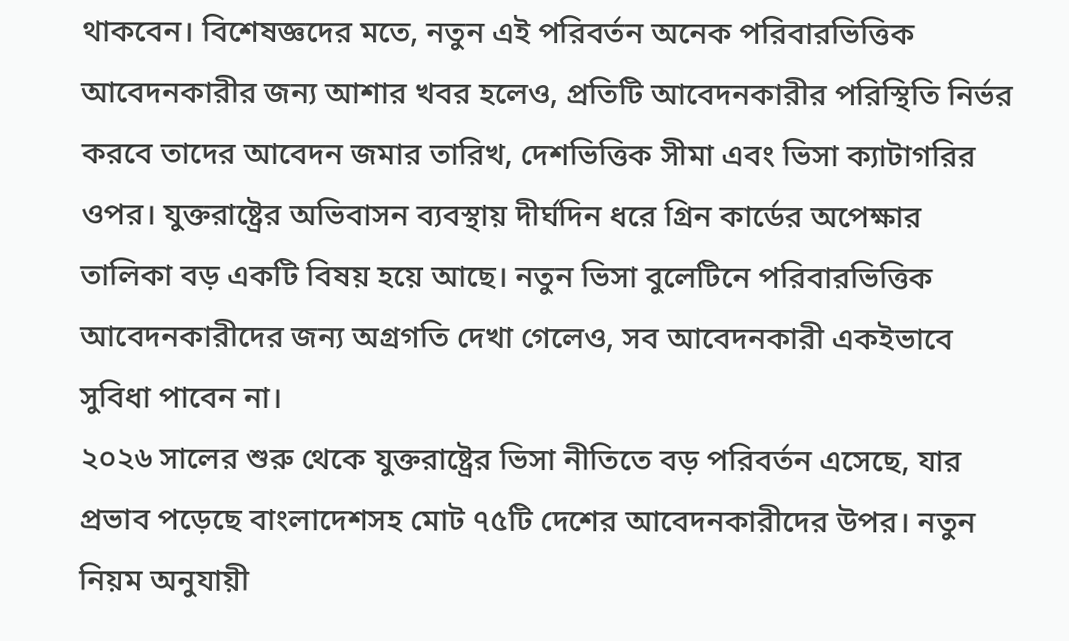থাকবেন। বিশেষজ্ঞদের মতে, নতুন এই পরিবর্তন অনেক পরিবারভিত্তিক আবেদনকারীর জন্য আশার খবর হলেও, প্রতিটি আবেদনকারীর পরিস্থিতি নির্ভর করবে তাদের আবেদন জমার তারিখ, দেশভিত্তিক সীমা এবং ভিসা ক্যাটাগরির ওপর। যুক্তরাষ্ট্রের অভিবাসন ব্যবস্থায় দীর্ঘদিন ধরে গ্রিন কার্ডের অপেক্ষার তালিকা বড় একটি বিষয় হয়ে আছে। নতুন ভিসা বুলেটিনে পরিবারভিত্তিক আবেদনকারীদের জন্য অগ্রগতি দেখা গেলেও, সব আবেদনকারী একইভাবে সুবিধা পাবেন না।
২০২৬ সালের শুরু থেকে যুক্তরাষ্ট্রের ভিসা নীতিতে বড় পরিবর্তন এসেছে, যার প্রভাব পড়েছে বাংলাদেশসহ মোট ৭৫টি দেশের আবেদনকারীদের উপর। নতুন নিয়ম অনুযায়ী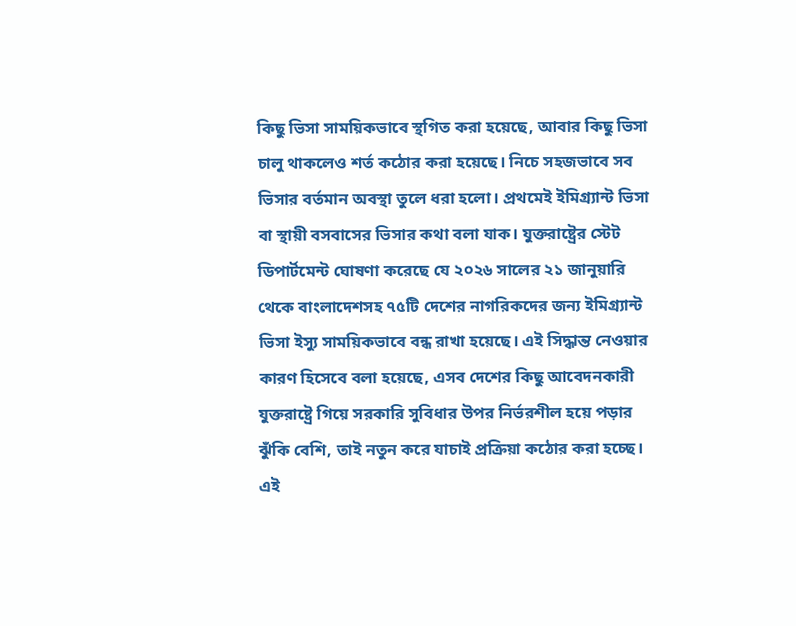কিছু ভিসা সাময়িকভাবে স্থগিত করা হয়েছে, আবার কিছু ভিসা চালু থাকলেও শর্ত কঠোর করা হয়েছে। নিচে সহজভাবে সব ভিসার বর্তমান অবস্থা তুলে ধরা হলো। প্রথমেই ইমিগ্র্যান্ট ভিসা বা স্থায়ী বসবাসের ভিসার কথা বলা যাক। যুক্তরাষ্ট্রের স্টেট ডিপার্টমেন্ট ঘোষণা করেছে যে ২০২৬ সালের ২১ জানুয়ারি থেকে বাংলাদেশসহ ৭৫টি দেশের নাগরিকদের জন্য ইমিগ্র্যান্ট ভিসা ইস্যু সাময়িকভাবে বন্ধ রাখা হয়েছে। এই সিদ্ধান্ত নেওয়ার কারণ হিসেবে বলা হয়েছে, এসব দেশের কিছু আবেদনকারী যুক্তরাষ্ট্রে গিয়ে সরকারি সুবিধার উপর নির্ভরশীল হয়ে পড়ার ঝুঁকি বেশি, তাই নতুন করে যাচাই প্রক্রিয়া কঠোর করা হচ্ছে। এই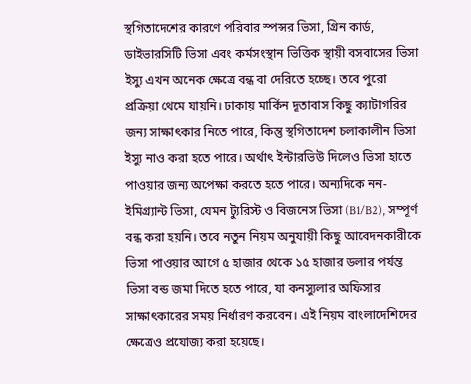স্থগিতাদেশের কারণে পরিবার স্পন্সর ভিসা, গ্রিন কার্ড, ডাইভারসিটি ভিসা এবং কর্মসংস্থান ভিত্তিক স্থায়ী বসবাসের ভিসা ইস্যু এখন অনেক ক্ষেত্রে বন্ধ বা দেরিতে হচ্ছে। তবে পুরো প্রক্রিয়া থেমে যায়নি। ঢাকায় মার্কিন দূতাবাস কিছু ক্যাটাগরির জন্য সাক্ষাৎকার নিতে পারে, কিন্তু স্থগিতাদেশ চলাকালীন ভিসা ইস্যু নাও করা হতে পারে। অর্থাৎ ইন্টারভিউ দিলেও ভিসা হাতে পাওয়ার জন্য অপেক্ষা করতে হতে পারে। অন্যদিকে নন-ইমিগ্র্যান্ট ভিসা, যেমন ট্যুরিস্ট ও বিজনেস ভিসা (B1/B2), সম্পূর্ণ বন্ধ করা হয়নি। তবে নতুন নিয়ম অনুযায়ী কিছু আবেদনকারীকে ভিসা পাওয়ার আগে ৫ হাজার থেকে ১৫ হাজার ডলার পর্যন্ত ভিসা বন্ড জমা দিতে হতে পারে, যা কনস্যুলার অফিসার সাক্ষাৎকারের সময় নির্ধারণ করবেন। এই নিয়ম বাংলাদেশিদের ক্ষেত্রেও প্রযোজ্য করা হয়েছে।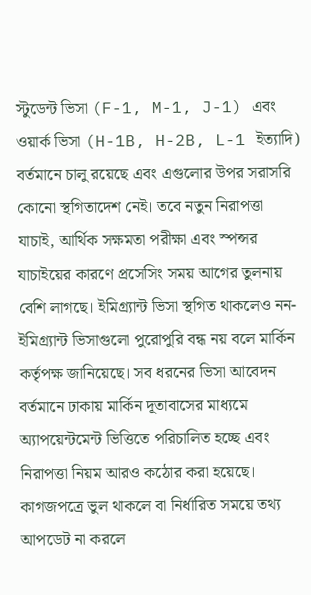স্টুডেন্ট ভিসা (F-1, M-1, J-1) এবং ওয়ার্ক ভিসা (H-1B, H-2B, L-1 ইত্যাদি) বর্তমানে চালু রয়েছে এবং এগুলোর উপর সরাসরি কোনো স্থগিতাদেশ নেই। তবে নতুন নিরাপত্তা যাচাই, আর্থিক সক্ষমতা পরীক্ষা এবং স্পন্সর যাচাইয়ের কারণে প্রসেসিং সময় আগের তুলনায় বেশি লাগছে। ইমিগ্র্যান্ট ভিসা স্থগিত থাকলেও নন-ইমিগ্র্যান্ট ভিসাগুলো পুরোপুরি বন্ধ নয় বলে মার্কিন কর্তৃপক্ষ জানিয়েছে। সব ধরনের ভিসা আবেদন বর্তমানে ঢাকায় মার্কিন দূতাবাসের মাধ্যমে অ্যাপয়েন্টমেন্ট ভিত্তিতে পরিচালিত হচ্ছে এবং নিরাপত্তা নিয়ম আরও কঠোর করা হয়েছে। কাগজপত্রে ভুল থাকলে বা নির্ধারিত সময়ে তথ্য আপডেট না করলে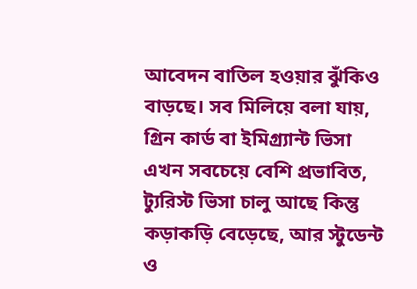আবেদন বাতিল হওয়ার ঝুঁকিও বাড়ছে। সব মিলিয়ে বলা যায়, গ্রিন কার্ড বা ইমিগ্র্যান্ট ভিসা এখন সবচেয়ে বেশি প্রভাবিত, ট্যুরিস্ট ভিসা চালু আছে কিন্তু কড়াকড়ি বেড়েছে, আর স্টুডেন্ট ও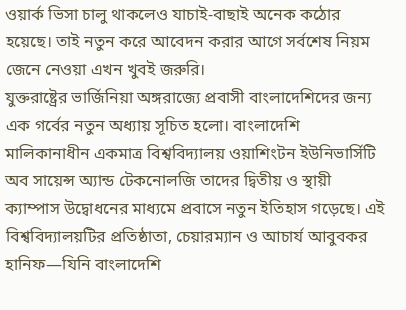ওয়ার্ক ভিসা চালু থাকলেও যাচাই-বাছাই অনেক কঠোর হয়েছে। তাই নতুন করে আবেদন করার আগে সর্বশেষ নিয়ম জেনে নেওয়া এখন খুবই জরুরি।
যুক্তরাষ্ট্রের ভার্জিনিয়া অঙ্গরাজ্যে প্রবাসী বাংলাদেশিদের জন্য এক গর্বের নতুন অধ্যায় সূচিত হলো। বাংলাদেশি মালিকানাধীন একমাত্র বিশ্ববিদ্যালয় ওয়াশিংটন ইউনিভার্সিটি অব সায়েন্স অ্যান্ড টেকনোলজি তাদের দ্বিতীয় ও স্থায়ী ক্যাম্পাস উদ্বোধনের মাধ্যমে প্রবাসে নতুন ইতিহাস গড়েছে। এই বিশ্ববিদ্যালয়টির প্রতিষ্ঠাতা, চেয়ারম্যান ও আচার্য আবুবকর হানিফ—যিনি বাংলাদেশি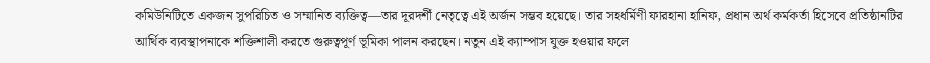কমিউনিটিতে একজন সুপরিচিত ও সম্মানিত ব্যক্তিত্ব—তার দূরদর্শী নেতৃত্বে এই অর্জন সম্ভব হয়েছে। তার সহধর্মিণী ফারহানা হানিফ, প্রধান অর্থ কর্মকর্তা হিসেবে প্রতিষ্ঠানটির আর্থিক ব্যবস্থাপনাকে শক্তিশালী করতে গুরুত্বপূর্ণ ভূমিকা পালন করছেন। নতুন এই ক্যাম্পাস যুক্ত হওয়ার ফলে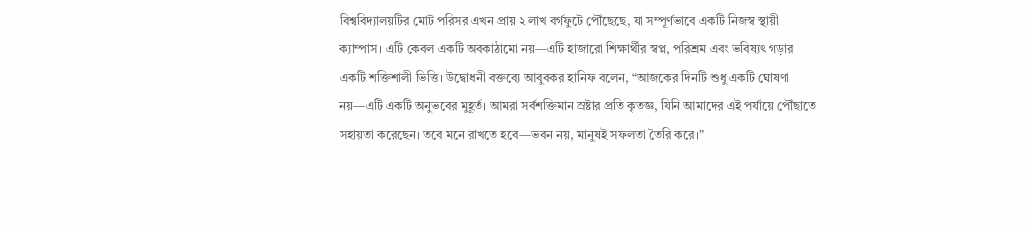বিশ্ববিদ্যালয়টির মোট পরিসর এখন প্রায় ২ লাখ বর্গফুটে পৌঁছেছে, যা সম্পূর্ণভাবে একটি নিজস্ব স্থায়ী ক্যাম্পাস। এটি কেবল একটি অবকাঠামো নয়—এটি হাজারো শিক্ষার্থীর স্বপ্ন, পরিশ্রম এবং ভবিষ্যৎ গড়ার একটি শক্তিশালী ভিত্তি। উদ্বোধনী বক্তব্যে আবুবকর হানিফ বলেন, “আজকের দিনটি শুধু একটি ঘোষণা নয়—এটি একটি অনুভবের মুহূর্ত। আমরা সর্বশক্তিমান স্রষ্টার প্রতি কৃতজ্ঞ, যিনি আমাদের এই পর্যায়ে পৌঁছাতে সহায়তা করেছেন। তবে মনে রাখতে হবে—ভবন নয়, মানুষই সফলতা তৈরি করে।”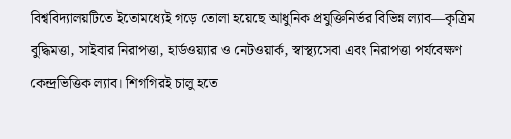বিশ্ববিদ্যালয়টিতে ইতোমধ্যেই গড়ে তোলা হয়েছে আধুনিক প্রযুক্তিনির্ভর বিভিন্ন ল্যাব—কৃত্রিম বুদ্ধিমত্তা, সাইবার নিরাপত্তা, হার্ডওয়্যার ও নেটওয়ার্ক, স্বাস্থ্যসেবা এবং নিরাপত্তা পর্যবেক্ষণ কেন্দ্রভিত্তিক ল্যাব। শিগগিরই চালু হতে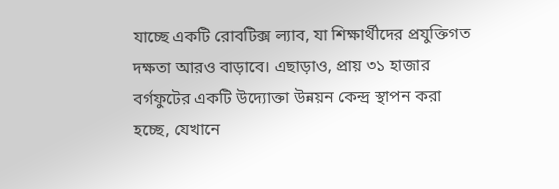যাচ্ছে একটি রোবটিক্স ল্যাব, যা শিক্ষার্থীদের প্রযুক্তিগত দক্ষতা আরও বাড়াবে। এছাড়াও, প্রায় ৩১ হাজার বর্গফুটের একটি উদ্যোক্তা উন্নয়ন কেন্দ্র স্থাপন করা হচ্ছে, যেখানে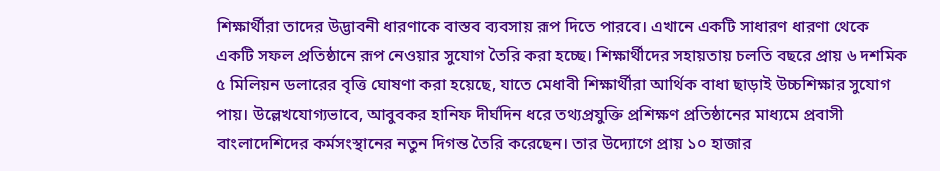শিক্ষার্থীরা তাদের উদ্ভাবনী ধারণাকে বাস্তব ব্যবসায় রূপ দিতে পারবে। এখানে একটি সাধারণ ধারণা থেকে একটি সফল প্রতিষ্ঠানে রূপ নেওয়ার সুযোগ তৈরি করা হচ্ছে। শিক্ষার্থীদের সহায়তায় চলতি বছরে প্রায় ৬ দশমিক ৫ মিলিয়ন ডলারের বৃত্তি ঘোষণা করা হয়েছে, যাতে মেধাবী শিক্ষার্থীরা আর্থিক বাধা ছাড়াই উচ্চশিক্ষার সুযোগ পায়। উল্লেখযোগ্যভাবে, আবুবকর হানিফ দীর্ঘদিন ধরে তথ্যপ্রযুক্তি প্রশিক্ষণ প্রতিষ্ঠানের মাধ্যমে প্রবাসী বাংলাদেশিদের কর্মসংস্থানের নতুন দিগন্ত তৈরি করেছেন। তার উদ্যোগে প্রায় ১০ হাজার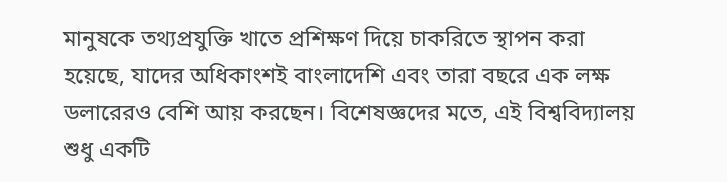মানুষকে তথ্যপ্রযুক্তি খাতে প্রশিক্ষণ দিয়ে চাকরিতে স্থাপন করা হয়েছে, যাদের অধিকাংশই বাংলাদেশি এবং তারা বছরে এক লক্ষ ডলারেরও বেশি আয় করছেন। বিশেষজ্ঞদের মতে, এই বিশ্ববিদ্যালয় শুধু একটি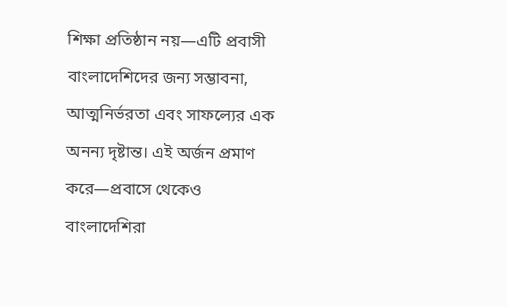শিক্ষা প্রতিষ্ঠান নয়—এটি প্রবাসী বাংলাদেশিদের জন্য সম্ভাবনা, আত্মনির্ভরতা এবং সাফল্যের এক অনন্য দৃষ্টান্ত। এই অর্জন প্রমাণ করে—প্রবাসে থেকেও বাংলাদেশিরা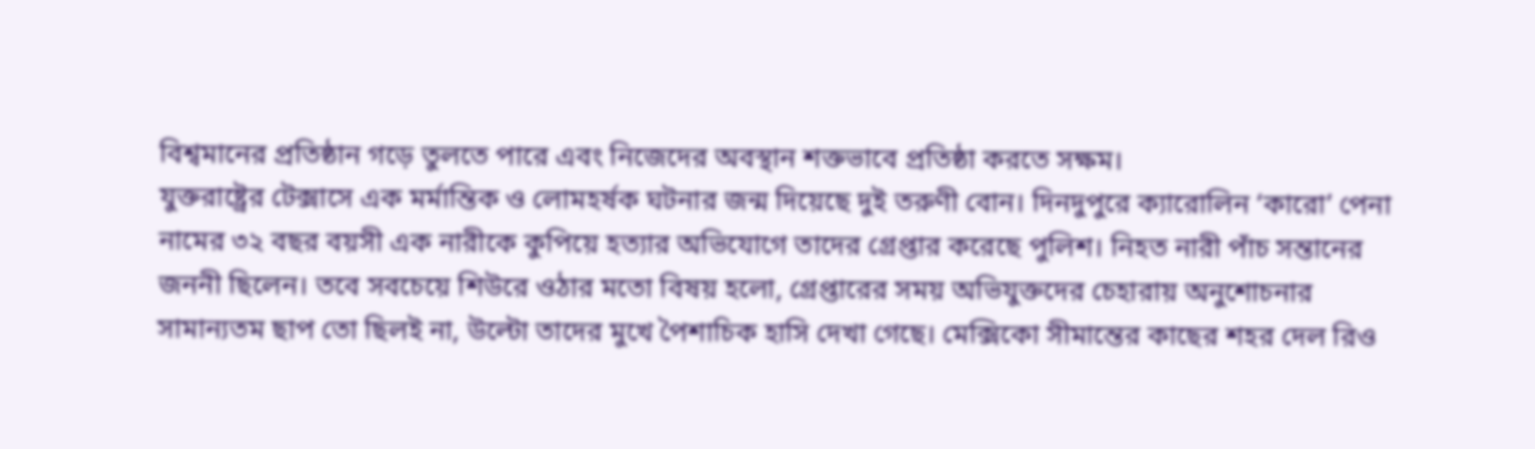বিশ্বমানের প্রতিষ্ঠান গড়ে তুলতে পারে এবং নিজেদের অবস্থান শক্তভাবে প্রতিষ্ঠা করতে সক্ষম।
যুক্তরাষ্ট্রের টেক্সাসে এক মর্মান্তিক ও লোমহর্ষক ঘটনার জন্ম দিয়েছে দুই তরুণী বোন। দিনদুপুরে ক্যারোলিন ‘কারো’ পেনা নামের ৩২ বছর বয়সী এক নারীকে কুপিয়ে হত্যার অভিযোগে তাদের গ্রেপ্তার করেছে পুলিশ। নিহত নারী পাঁচ সন্তানের জননী ছিলেন। তবে সবচেয়ে শিউরে ওঠার মতো বিষয় হলো, গ্রেপ্তারের সময় অভিযুক্তদের চেহারায় অনুশোচনার সামান্যতম ছাপ তো ছিলই না, উল্টো তাদের মুখে পৈশাচিক হাসি দেখা গেছে। মেক্সিকো সীমান্তের কাছের শহর দেল রিও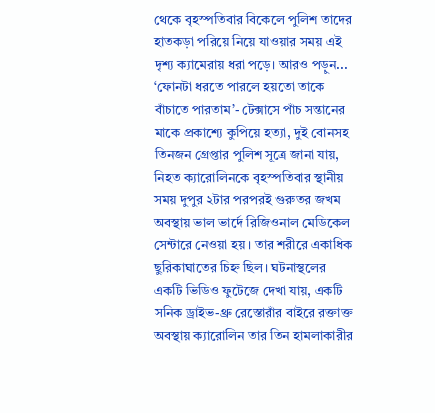থেকে বৃহস্পতিবার বিকেলে পুলিশ তাদের হাতকড়া পরিয়ে নিয়ে যাওয়ার সময় এই দৃশ্য ক্যামেরায় ধরা পড়ে। আরও পড়ুন... ‘ফোনটা ধরতে পারলে হয়তো তাকে বাঁচাতে পারতাম’- টেক্সাসে পাঁচ সন্তানের মাকে প্রকাশ্যে কুপিয়ে হত্যা, দুই বোনসহ তিনজন গ্রেপ্তার পুলিশ সূত্রে জানা যায়, নিহত ক্যারোলিনকে বৃহস্পতিবার স্থানীয় সময় দুপুর ২টার পরপরই গুরুতর জখম অবস্থায় ভাল ভার্দে রিজিওনাল মেডিকেল সেন্টারে নেওয়া হয়। তার শরীরে একাধিক ছুরিকাঘাতের চিহ্ন ছিল। ঘটনাস্থলের একটি ভিডিও ফুটেজে দেখা যায়, একটি সনিক ড্রাইভ-থ্রু রেস্তোরাঁর বাইরে রক্তাক্ত অবস্থায় ক্যারোলিন তার তিন হামলাকারীর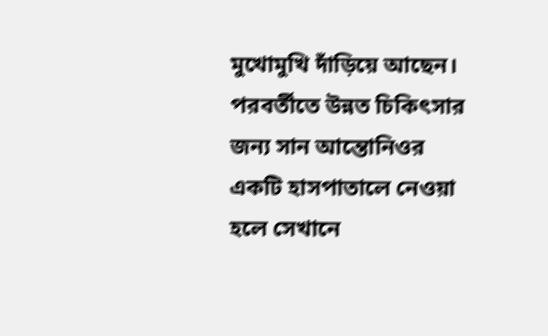মুখোমুখি দাঁড়িয়ে আছেন। পরবর্তীতে উন্নত চিকিৎসার জন্য সান আন্তোনিওর একটি হাসপাতালে নেওয়া হলে সেখানে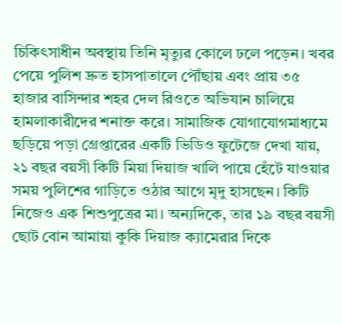চিকিৎসাধীন অবস্থায় তিনি মৃত্যুর কোলে ঢলে পড়েন। খবর পেয়ে পুলিশ দ্রুত হাসপাতালে পৌঁছায় এবং প্রায় ৩৫ হাজার বাসিন্দার শহর দেল রিওতে অভিযান চালিয়ে হামলাকারীদের শনাক্ত করে। সামাজিক যোগাযোগমাধ্যমে ছড়িয়ে পড়া গ্রেপ্তারের একটি ভিডিও ফুটেজে দেখা যায়, ২১ বছর বয়সী কিটি মিয়া দিয়াজ খালি পায়ে হেঁটে যাওয়ার সময় পুলিশের গাড়িতে ওঠার আগে মৃদু হাসছেন। কিটি নিজেও এক শিশুপুত্রের মা। অন্যদিকে, তার ১৯ বছর বয়সী ছোট বোন আমায়া কুকি দিয়াজ ক্যামেরার দিকে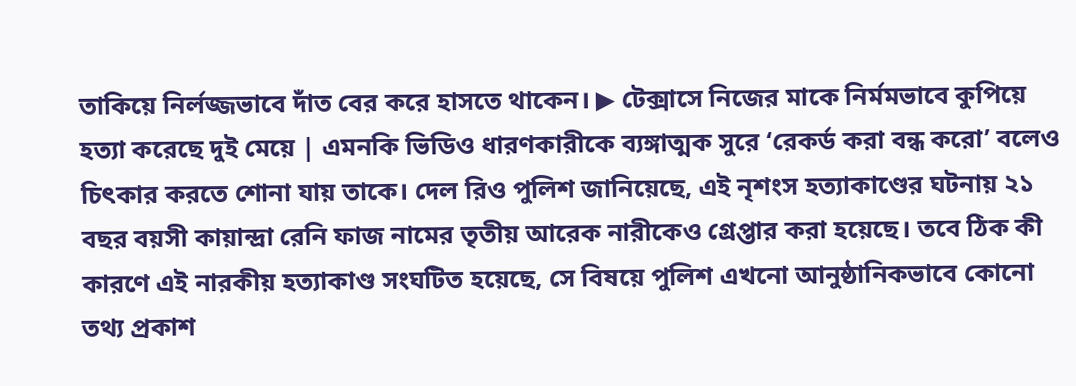তাকিয়ে নির্লজ্জভাবে দাঁত বের করে হাসতে থাকেন। ▶ টেক্সাসে নিজের মাকে নির্মমভাবে কুপিয়ে হত্যা করেছে দুই মেয়ে | এমনকি ভিডিও ধারণকারীকে ব্যঙ্গাত্মক সুরে ‘রেকর্ড করা বন্ধ করো’ বলেও চিৎকার করতে শোনা যায় তাকে। দেল রিও পুলিশ জানিয়েছে, এই নৃশংস হত্যাকাণ্ডের ঘটনায় ২১ বছর বয়সী কায়ান্দ্রা রেনি ফাজ নামের তৃতীয় আরেক নারীকেও গ্রেপ্তার করা হয়েছে। তবে ঠিক কী কারণে এই নারকীয় হত্যাকাণ্ড সংঘটিত হয়েছে, সে বিষয়ে পুলিশ এখনো আনুষ্ঠানিকভাবে কোনো তথ্য প্রকাশ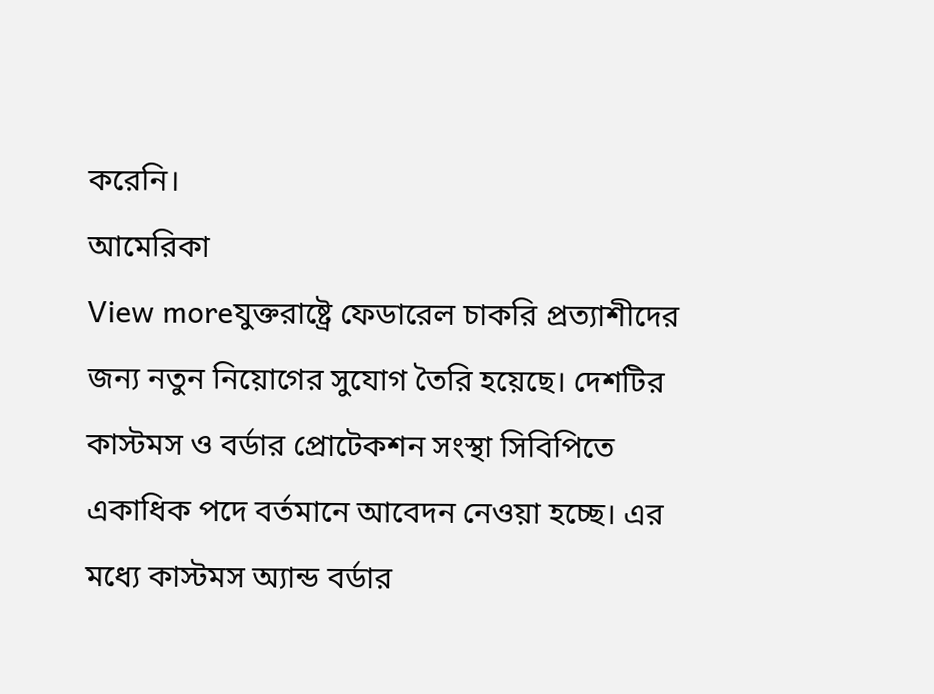করেনি।
আমেরিকা
View moreযুক্তরাষ্ট্রে ফেডারেল চাকরি প্রত্যাশীদের জন্য নতুন নিয়োগের সুযোগ তৈরি হয়েছে। দেশটির কাস্টমস ও বর্ডার প্রোটেকশন সংস্থা সিবিপিতে একাধিক পদে বর্তমানে আবেদন নেওয়া হচ্ছে। এর মধ্যে কাস্টমস অ্যান্ড বর্ডার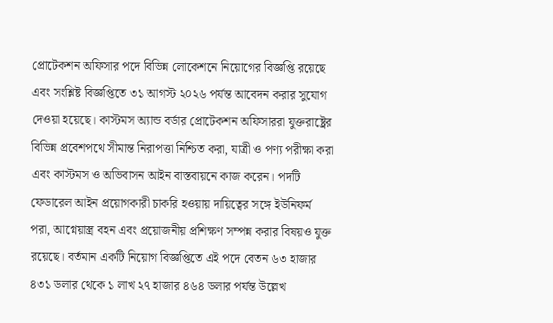প্রোটেকশন অফিসার পদে বিভিন্ন লোকেশনে নিয়োগের বিজ্ঞপ্তি রয়েছে এবং সংশ্লিষ্ট বিজ্ঞপ্তিতে ৩১ আগস্ট ২০২৬ পর্যন্ত আবেদন করার সুযোগ দেওয়া হয়েছে। কাস্টমস অ্যান্ড বর্ডার প্রোটেকশন অফিসাররা যুক্তরাষ্ট্রের বিভিন্ন প্রবেশপথে সীমান্ত নিরাপত্তা নিশ্চিত করা, যাত্রী ও পণ্য পরীক্ষা করা এবং কাস্টমস ও অভিবাসন আইন বাস্তবায়নে কাজ করেন। পদটি ফেডারেল আইন প্রয়োগকারী চাকরি হওয়ায় দায়িত্বের সঙ্গে ইউনিফর্ম পরা, আগ্নেয়াস্ত্র বহন এবং প্রয়োজনীয় প্রশিক্ষণ সম্পন্ন করার বিষয়ও যুক্ত রয়েছে। বর্তমান একটি নিয়োগ বিজ্ঞপ্তিতে এই পদে বেতন ৬৩ হাজার ৪৩১ ডলার থেকে ১ লাখ ২৭ হাজার ৪৬৪ ডলার পর্যন্ত উল্লেখ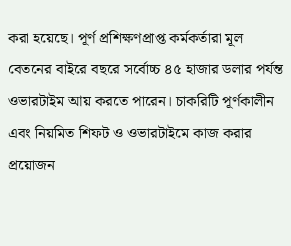করা হয়েছে। পূর্ণ প্রশিক্ষণপ্রাপ্ত কর্মকর্তারা মূল বেতনের বাইরে বছরে সর্বোচ্চ ৪৫ হাজার ডলার পর্যন্ত ওভারটাইম আয় করতে পারেন। চাকরিটি পূর্ণকালীন এবং নিয়মিত শিফট ও ওভারটাইমে কাজ করার প্রয়োজন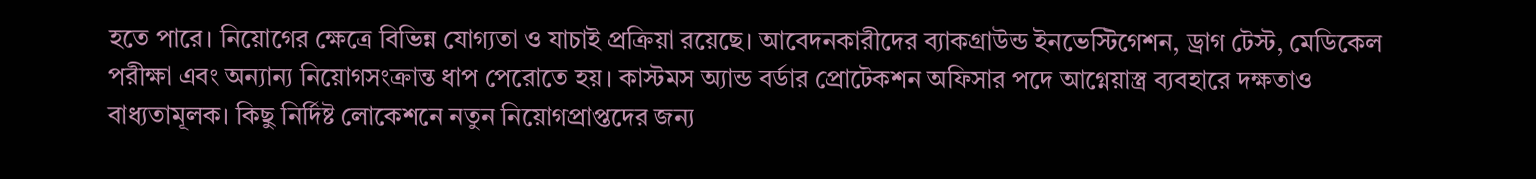হতে পারে। নিয়োগের ক্ষেত্রে বিভিন্ন যোগ্যতা ও যাচাই প্রক্রিয়া রয়েছে। আবেদনকারীদের ব্যাকগ্রাউন্ড ইনভেস্টিগেশন, ড্রাগ টেস্ট, মেডিকেল পরীক্ষা এবং অন্যান্য নিয়োগসংক্রান্ত ধাপ পেরোতে হয়। কাস্টমস অ্যান্ড বর্ডার প্রোটেকশন অফিসার পদে আগ্নেয়াস্ত্র ব্যবহারে দক্ষতাও বাধ্যতামূলক। কিছু নির্দিষ্ট লোকেশনে নতুন নিয়োগপ্রাপ্তদের জন্য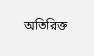অতিরিক্ত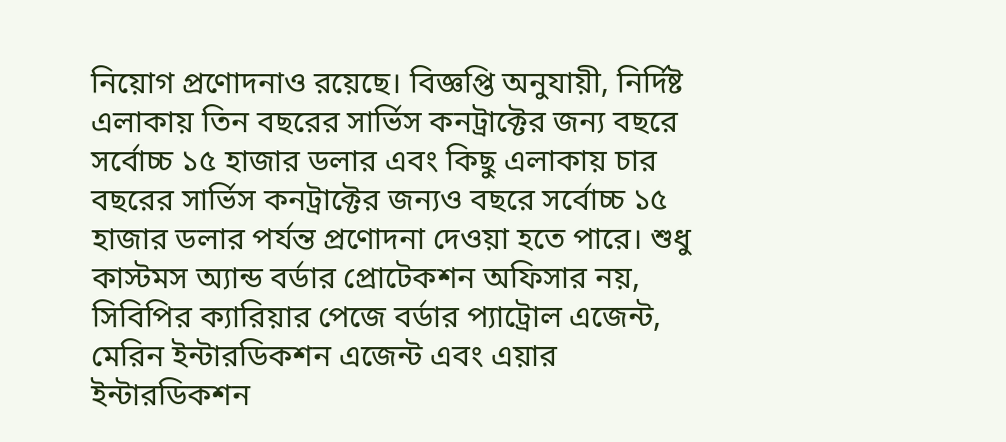নিয়োগ প্রণোদনাও রয়েছে। বিজ্ঞপ্তি অনুযায়ী, নির্দিষ্ট এলাকায় তিন বছরের সার্ভিস কনট্রাক্টের জন্য বছরে সর্বোচ্চ ১৫ হাজার ডলার এবং কিছু এলাকায় চার বছরের সার্ভিস কনট্রাক্টের জন্যও বছরে সর্বোচ্চ ১৫ হাজার ডলার পর্যন্ত প্রণোদনা দেওয়া হতে পারে। শুধু কাস্টমস অ্যান্ড বর্ডার প্রোটেকশন অফিসার নয়, সিবিপির ক্যারিয়ার পেজে বর্ডার প্যাট্রোল এজেন্ট, মেরিন ইন্টারডিকশন এজেন্ট এবং এয়ার ইন্টারডিকশন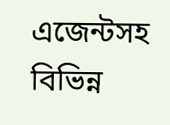এজেন্টসহ বিভিন্ন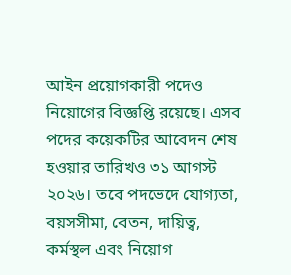আইন প্রয়োগকারী পদেও নিয়োগের বিজ্ঞপ্তি রয়েছে। এসব পদের কয়েকটির আবেদন শেষ হওয়ার তারিখও ৩১ আগস্ট ২০২৬। তবে পদভেদে যোগ্যতা, বয়সসীমা, বেতন, দায়িত্ব, কর্মস্থল এবং নিয়োগ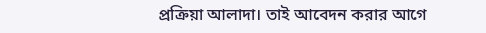প্রক্রিয়া আলাদা। তাই আবেদন করার আগে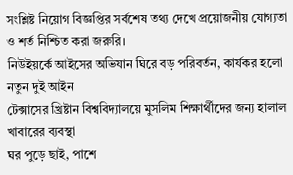সংশ্লিষ্ট নিয়োগ বিজ্ঞপ্তির সর্বশেষ তথ্য দেখে প্রয়োজনীয় যোগ্যতা ও শর্ত নিশ্চিত করা জরুরি।
নিউইয়র্কে আইসের অভিযান ঘিরে বড় পরিবর্তন, কার্যকর হলো নতুন দুই আইন
টেক্সাসের খ্রিষ্টান বিশ্ববিদ্যালয়ে মুসলিম শিক্ষার্থীদের জন্য হালাল খাবারের ব্যবস্থা
ঘর পুড়ে ছাই, পাশে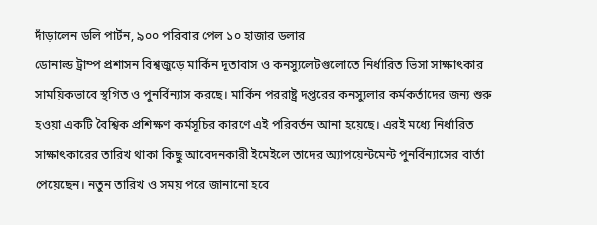দাঁড়ালেন ডলি পার্টন, ৯০০ পরিবার পেল ১০ হাজার ডলার
ডোনাল্ড ট্রাম্প প্রশাসন বিশ্বজুড়ে মার্কিন দূতাবাস ও কনস্যুলেটগুলোতে নির্ধারিত ভিসা সাক্ষাৎকার সাময়িকভাবে স্থগিত ও পুনর্বিন্যাস করছে। মার্কিন পররাষ্ট্র দপ্তরের কনস্যুলার কর্মকর্তাদের জন্য শুরু হওয়া একটি বৈশ্বিক প্রশিক্ষণ কর্মসূচির কারণে এই পরিবর্তন আনা হয়েছে। এরই মধ্যে নির্ধারিত সাক্ষাৎকারের তারিখ থাকা কিছু আবেদনকারী ইমেইলে তাদের অ্যাপয়েন্টমেন্ট পুনর্বিন্যাসের বার্তা পেয়েছেন। নতুন তারিখ ও সময় পরে জানানো হবে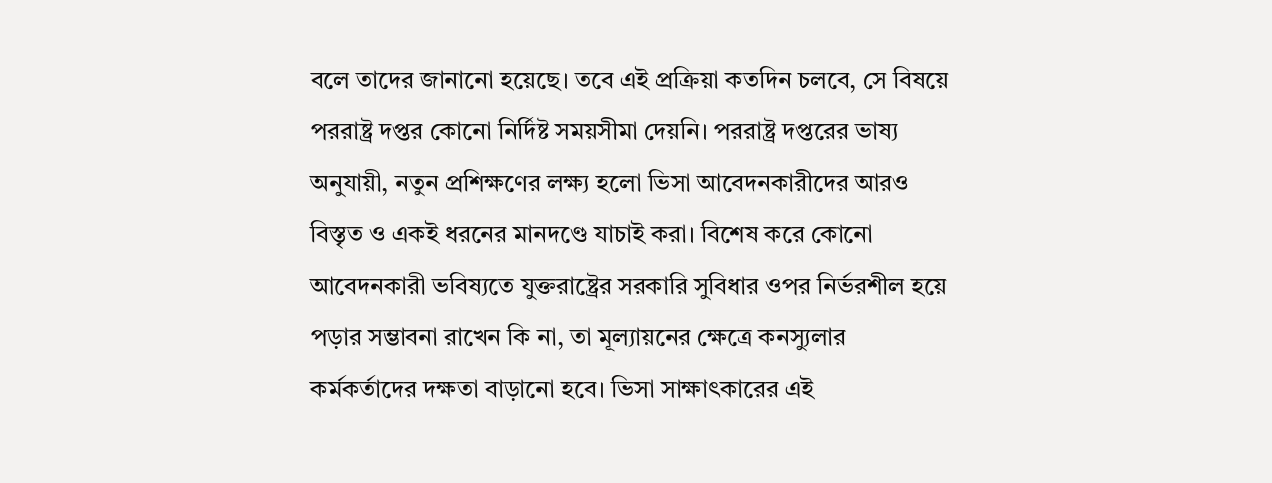বলে তাদের জানানো হয়েছে। তবে এই প্রক্রিয়া কতদিন চলবে, সে বিষয়ে পররাষ্ট্র দপ্তর কোনো নির্দিষ্ট সময়সীমা দেয়নি। পররাষ্ট্র দপ্তরের ভাষ্য অনুযায়ী, নতুন প্রশিক্ষণের লক্ষ্য হলো ভিসা আবেদনকারীদের আরও বিস্তৃত ও একই ধরনের মানদণ্ডে যাচাই করা। বিশেষ করে কোনো আবেদনকারী ভবিষ্যতে যুক্তরাষ্ট্রের সরকারি সুবিধার ওপর নির্ভরশীল হয়ে পড়ার সম্ভাবনা রাখেন কি না, তা মূল্যায়নের ক্ষেত্রে কনস্যুলার কর্মকর্তাদের দক্ষতা বাড়ানো হবে। ভিসা সাক্ষাৎকারের এই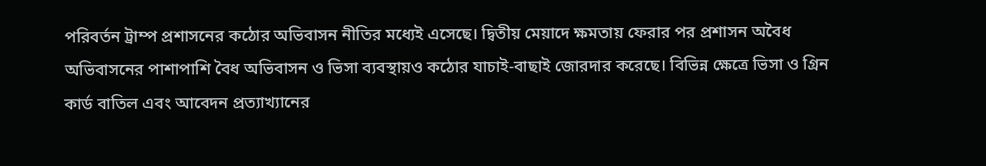পরিবর্তন ট্রাম্প প্রশাসনের কঠোর অভিবাসন নীতির মধ্যেই এসেছে। দ্বিতীয় মেয়াদে ক্ষমতায় ফেরার পর প্রশাসন অবৈধ অভিবাসনের পাশাপাশি বৈধ অভিবাসন ও ভিসা ব্যবস্থায়ও কঠোর যাচাই-বাছাই জোরদার করেছে। বিভিন্ন ক্ষেত্রে ভিসা ও গ্রিন কার্ড বাতিল এবং আবেদন প্রত্যাখ্যানের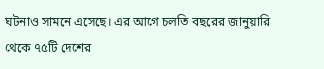ঘটনাও সামনে এসেছে। এর আগে চলতি বছরের জানুয়ারি থেকে ৭৫টি দেশের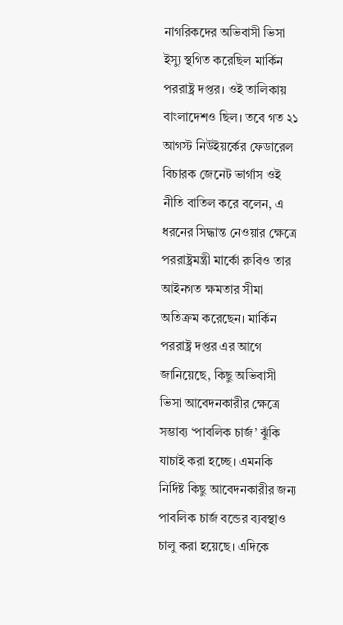নাগরিকদের অভিবাসী ভিসা ইস্যু স্থগিত করেছিল মার্কিন পররাষ্ট্র দপ্তর। ওই তালিকায় বাংলাদেশও ছিল। তবে গত ২১ আগস্ট নিউইয়র্কের ফেডারেল বিচারক জেনেট ভার্গাস ওই নীতি বাতিল করে বলেন, এ ধরনের সিদ্ধান্ত নেওয়ার ক্ষেত্রে পররাষ্ট্রমন্ত্রী মার্কো রুবিও তার আইনগত ক্ষমতার সীমা অতিক্রম করেছেন। মার্কিন পররাষ্ট্র দপ্তর এর আগে জানিয়েছে, কিছু অভিবাসী ভিসা আবেদনকারীর ক্ষেত্রে সম্ভাব্য ‘পাবলিক চার্জ’ ঝুঁকি যাচাই করা হচ্ছে। এমনকি নির্দিষ্ট কিছু আবেদনকারীর জন্য পাবলিক চার্জ বন্ডের ব্যবস্থাও চালু করা হয়েছে। এদিকে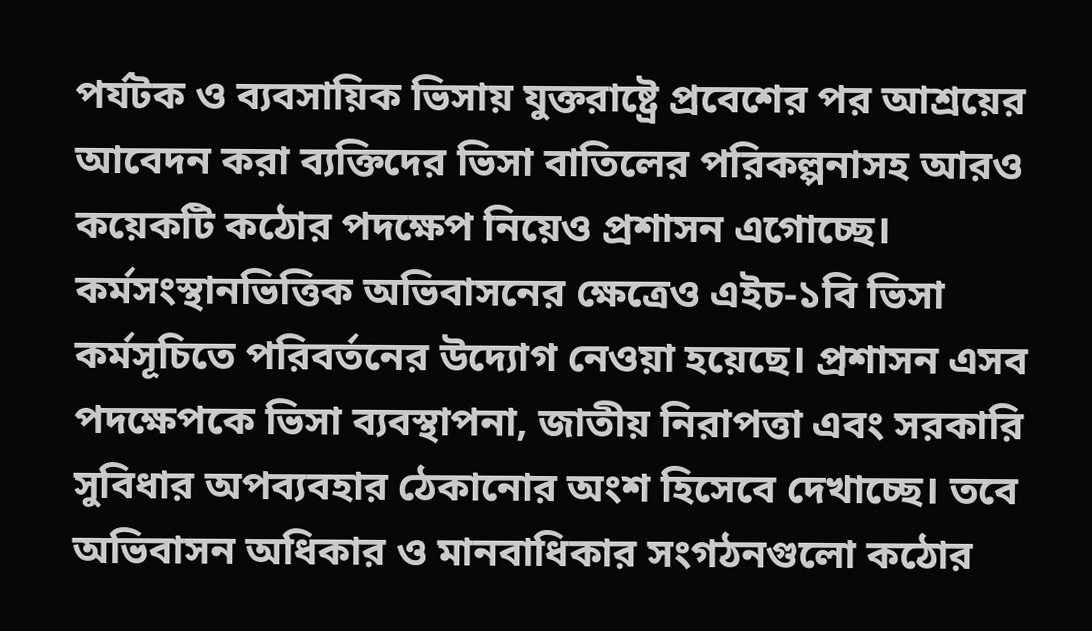পর্যটক ও ব্যবসায়িক ভিসায় যুক্তরাষ্ট্রে প্রবেশের পর আশ্রয়ের আবেদন করা ব্যক্তিদের ভিসা বাতিলের পরিকল্পনাসহ আরও কয়েকটি কঠোর পদক্ষেপ নিয়েও প্রশাসন এগোচ্ছে। কর্মসংস্থানভিত্তিক অভিবাসনের ক্ষেত্রেও এইচ-১বি ভিসা কর্মসূচিতে পরিবর্তনের উদ্যোগ নেওয়া হয়েছে। প্রশাসন এসব পদক্ষেপকে ভিসা ব্যবস্থাপনা, জাতীয় নিরাপত্তা এবং সরকারি সুবিধার অপব্যবহার ঠেকানোর অংশ হিসেবে দেখাচ্ছে। তবে অভিবাসন অধিকার ও মানবাধিকার সংগঠনগুলো কঠোর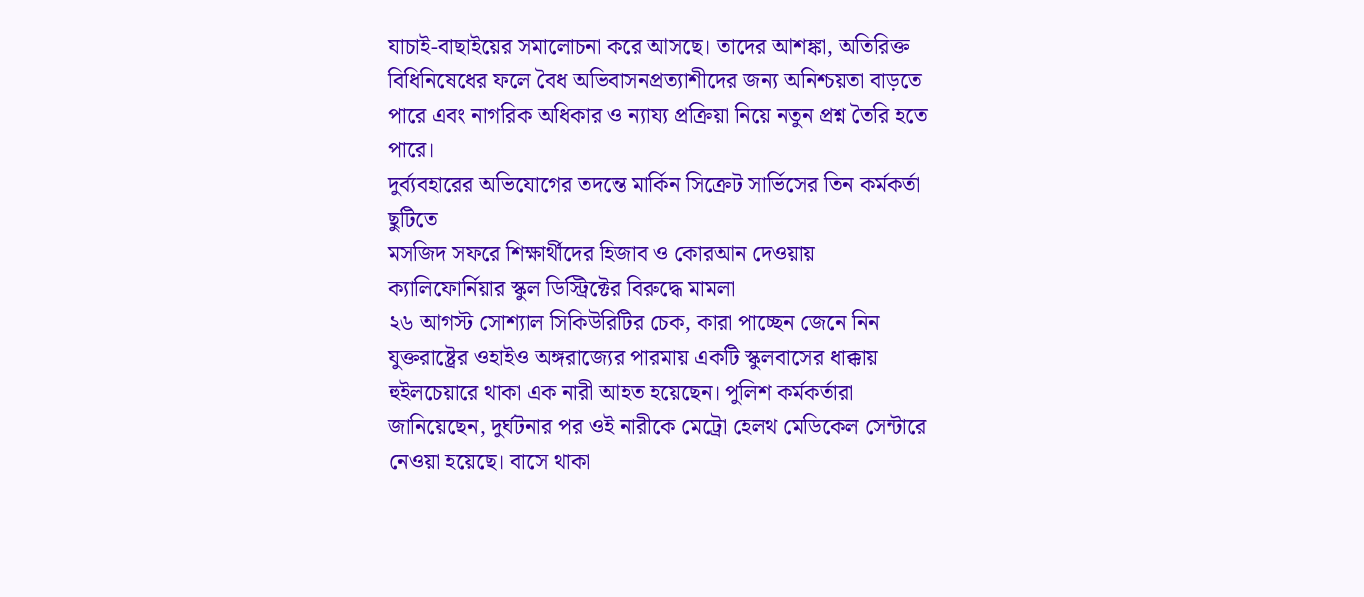যাচাই-বাছাইয়ের সমালোচনা করে আসছে। তাদের আশঙ্কা, অতিরিক্ত বিধিনিষেধের ফলে বৈধ অভিবাসনপ্রত্যাশীদের জন্য অনিশ্চয়তা বাড়তে পারে এবং নাগরিক অধিকার ও ন্যায্য প্রক্রিয়া নিয়ে নতুন প্রশ্ন তৈরি হতে পারে।
দুর্ব্যবহারের অভিযোগের তদন্তে মার্কিন সিক্রেট সার্ভিসের তিন কর্মকর্তা ছুটিতে
মসজিদ সফরে শিক্ষার্থীদের হিজাব ও কোরআন দেওয়ায় ক্যালিফোর্নিয়ার স্কুল ডিস্ট্রিক্টের বিরুদ্ধে মামলা
২৬ আগস্ট সোশ্যাল সিকিউরিটির চেক, কারা পাচ্ছেন জেনে নিন
যুক্তরাষ্ট্রের ওহাইও অঙ্গরাজ্যের পারমায় একটি স্কুলবাসের ধাক্কায় হুইলচেয়ারে থাকা এক নারী আহত হয়েছেন। পুলিশ কর্মকর্তারা জানিয়েছেন, দুর্ঘটনার পর ওই নারীকে মেট্রো হেলথ মেডিকেল সেন্টারে নেওয়া হয়েছে। বাসে থাকা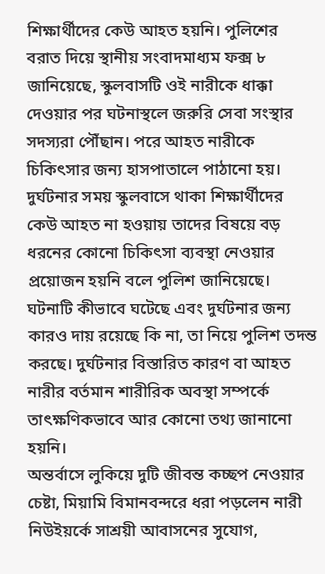শিক্ষার্থীদের কেউ আহত হয়নি। পুলিশের বরাত দিয়ে স্থানীয় সংবাদমাধ্যম ফক্স ৮ জানিয়েছে, স্কুলবাসটি ওই নারীকে ধাক্কা দেওয়ার পর ঘটনাস্থলে জরুরি সেবা সংস্থার সদস্যরা পৌঁছান। পরে আহত নারীকে চিকিৎসার জন্য হাসপাতালে পাঠানো হয়। দুর্ঘটনার সময় স্কুলবাসে থাকা শিক্ষার্থীদের কেউ আহত না হওয়ায় তাদের বিষয়ে বড় ধরনের কোনো চিকিৎসা ব্যবস্থা নেওয়ার প্রয়োজন হয়নি বলে পুলিশ জানিয়েছে। ঘটনাটি কীভাবে ঘটেছে এবং দুর্ঘটনার জন্য কারও দায় রয়েছে কি না, তা নিয়ে পুলিশ তদন্ত করছে। দুর্ঘটনার বিস্তারিত কারণ বা আহত নারীর বর্তমান শারীরিক অবস্থা সম্পর্কে তাৎক্ষণিকভাবে আর কোনো তথ্য জানানো হয়নি।
অন্তর্বাসে লুকিয়ে দুটি জীবন্ত কচ্ছপ নেওয়ার চেষ্টা, মিয়ামি বিমানবন্দরে ধরা পড়লেন নারী
নিউইয়র্কে সাশ্রয়ী আবাসনের সুযোগ,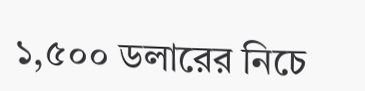১,৫০০ ডলারের নিচে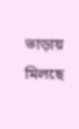ভাড়ায় মিলছে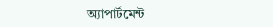অ্যাপার্টমেন্ট